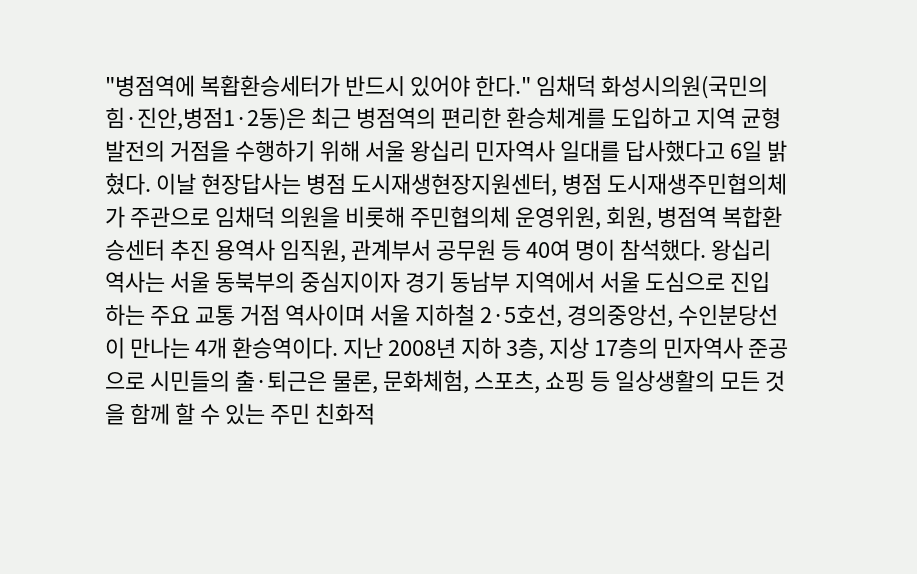"병점역에 복홥환승세터가 반드시 있어야 한다." 임채덕 화성시의원(국민의힘·진안,병점1·2동)은 최근 병점역의 편리한 환승체계를 도입하고 지역 균형발전의 거점을 수행하기 위해 서울 왕십리 민자역사 일대를 답사했다고 6일 밝혔다. 이날 현장답사는 병점 도시재생현장지원센터, 병점 도시재생주민협의체가 주관으로 임채덕 의원을 비롯해 주민협의체 운영위원, 회원, 병점역 복합환승센터 추진 용역사 임직원, 관계부서 공무원 등 40여 명이 참석했다. 왕십리역사는 서울 동북부의 중심지이자 경기 동남부 지역에서 서울 도심으로 진입하는 주요 교통 거점 역사이며 서울 지하철 2·5호선, 경의중앙선, 수인분당선이 만나는 4개 환승역이다. 지난 2008년 지하 3층, 지상 17층의 민자역사 준공으로 시민들의 출·퇴근은 물론, 문화체험, 스포츠, 쇼핑 등 일상생활의 모든 것을 함께 할 수 있는 주민 친화적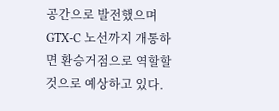공간으로 발전했으며 GTX-C 노선까지 개통하면 환승거점으로 역할할 것으로 예상하고 있다.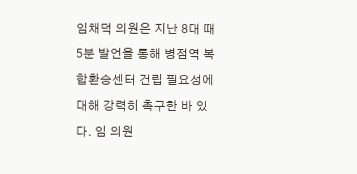임채덕 의원은 지난 8대 때 5분 발언을 통해 병점역 복합환승센터 건립 필요성에 대해 강력히 촉구한 바 있다. 임 의원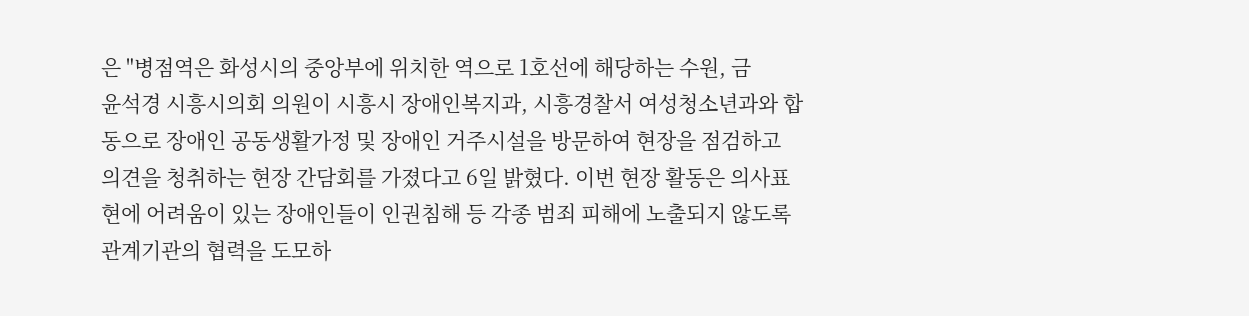은 "병점역은 화성시의 중앙부에 위치한 역으로 1호선에 해당하는 수원, 금
윤석경 시흥시의회 의원이 시흥시 장애인복지과, 시흥경찰서 여성청소년과와 합동으로 장애인 공동생활가정 및 장애인 거주시설을 방문하여 현장을 점검하고 의견을 청취하는 현장 간담회를 가졌다고 6일 밝혔다. 이번 현장 활동은 의사표현에 어려움이 있는 장애인들이 인권침해 등 각종 범죄 피해에 노출되지 않도록 관계기관의 협력을 도모하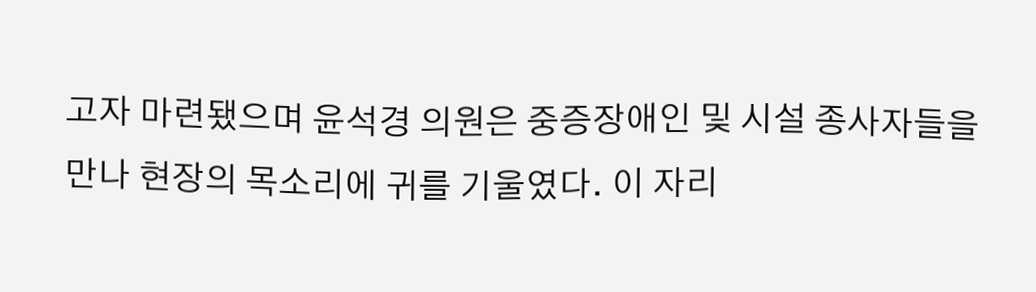고자 마련됐으며 윤석경 의원은 중증장애인 및 시설 종사자들을 만나 현장의 목소리에 귀를 기울였다. 이 자리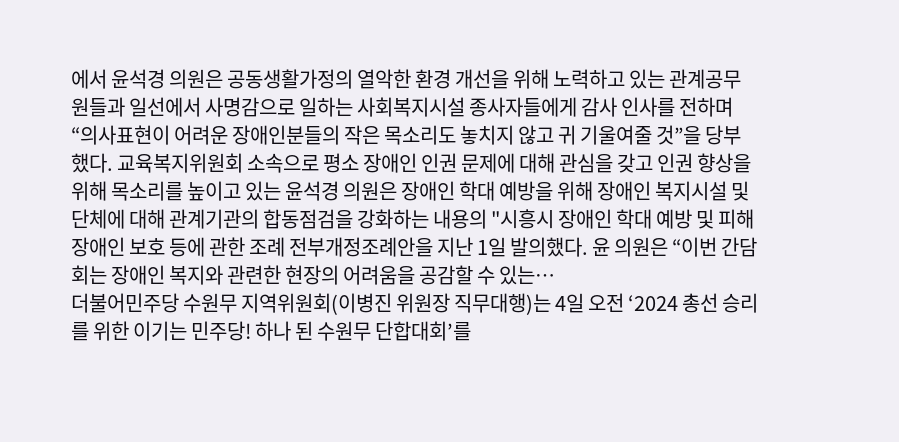에서 윤석경 의원은 공동생활가정의 열악한 환경 개선을 위해 노력하고 있는 관계공무원들과 일선에서 사명감으로 일하는 사회복지시설 종사자들에게 감사 인사를 전하며 “의사표현이 어려운 장애인분들의 작은 목소리도 놓치지 않고 귀 기울여줄 것”을 당부했다. 교육복지위원회 소속으로 평소 장애인 인권 문제에 대해 관심을 갖고 인권 향상을 위해 목소리를 높이고 있는 윤석경 의원은 장애인 학대 예방을 위해 장애인 복지시설 및 단체에 대해 관계기관의 합동점검을 강화하는 내용의 "시흥시 장애인 학대 예방 및 피해장애인 보호 등에 관한 조례 전부개정조례안을 지난 1일 발의했다. 윤 의원은 “이번 간담회는 장애인 복지와 관련한 현장의 어려움을 공감할 수 있는…
더불어민주당 수원무 지역위원회(이병진 위원장 직무대행)는 4일 오전 ‘2024 총선 승리를 위한 이기는 민주당! 하나 된 수원무 단합대회’를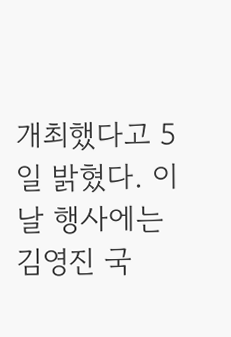개최했다고 5일 밝혔다. 이날 행사에는 김영진 국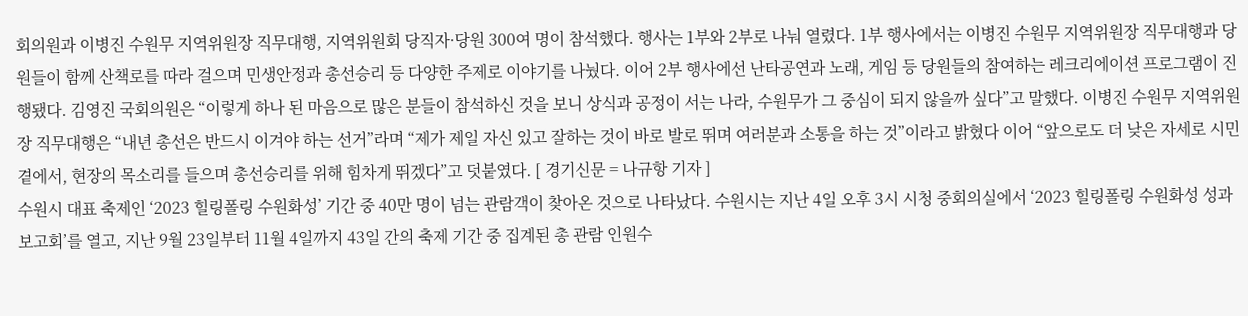회의원과 이병진 수원무 지역위원장 직무대행, 지역위원회 당직자·당원 300여 명이 참석했다. 행사는 1부와 2부로 나눠 열렸다. 1부 행사에서는 이병진 수원무 지역위원장 직무대행과 당원들이 함께 산책로를 따라 걸으며 민생안정과 총선승리 등 다양한 주제로 이야기를 나눴다. 이어 2부 행사에선 난타공연과 노래, 게임 등 당원들의 참여하는 레크리에이션 프로그램이 진행됐다. 김영진 국회의원은 “이렇게 하나 된 마음으로 많은 분들이 참석하신 것을 보니 상식과 공정이 서는 나라, 수원무가 그 중심이 되지 않을까 싶다”고 말했다. 이병진 수원무 지역위원장 직무대행은 “내년 총선은 반드시 이겨야 하는 선거”라며 “제가 제일 자신 있고 잘하는 것이 바로 발로 뛰며 여러분과 소통을 하는 것”이라고 밝혔다 이어 “앞으로도 더 낮은 자세로 시민 곁에서, 현장의 목소리를 들으며 총선승리를 위해 힘차게 뛰겠다”고 덧붙였다. [ 경기신문 = 나규항 기자 ]
수원시 대표 축제인 ‘2023 힐링폴링 수원화성’ 기간 중 40만 명이 넘는 관람객이 찾아온 것으로 나타났다. 수원시는 지난 4일 오후 3시 시청 중회의실에서 ‘2023 힐링폴링 수원화성 성과보고회’를 열고, 지난 9월 23일부터 11월 4일까지 43일 간의 축제 기간 중 집계된 총 관람 인원수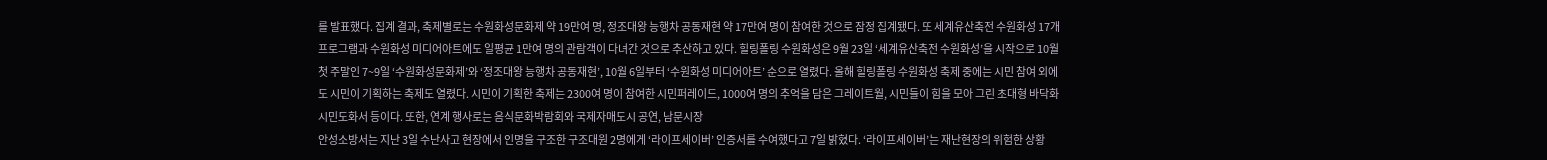를 발표했다. 집계 결과, 축제별로는 수원화성문화제 약 19만여 명, 정조대왕 능행차 공동재현 약 17만여 명이 참여한 것으로 잠정 집계됐다. 또 세계유산축전 수원화성 17개 프로그램과 수원화성 미디어아트에도 일평균 1만여 명의 관람객이 다녀간 것으로 추산하고 있다. 힐링폴링 수원화성은 9월 23일 ‘세계유산축전 수원화성’을 시작으로 10월 첫 주말인 7~9일 ‘수원화성문화제’와 ‘정조대왕 능행차 공동재현’, 10월 6일부터 ‘수원화성 미디어아트’ 순으로 열렸다. 올해 힐링폴링 수원화성 축제 중에는 시민 참여 외에도 시민이 기획하는 축제도 열렸다. 시민이 기획한 축제는 2300여 명이 참여한 시민퍼레이드, 1000여 명의 추억을 담은 그레이트월, 시민들이 힘을 모아 그린 초대형 바닥화 시민도화서 등이다. 또한, 연계 행사로는 음식문화박람회와 국제자매도시 공연, 남문시장
안성소방서는 지난 3일 수난사고 현장에서 인명을 구조한 구조대원 2명에게 ‘라이프세이버’ 인증서를 수여했다고 7일 밝혔다. ‘라이프세이버’는 재난현장의 위험한 상황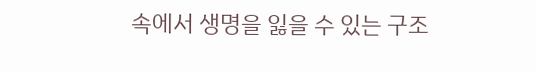속에서 생명을 잃을 수 있는 구조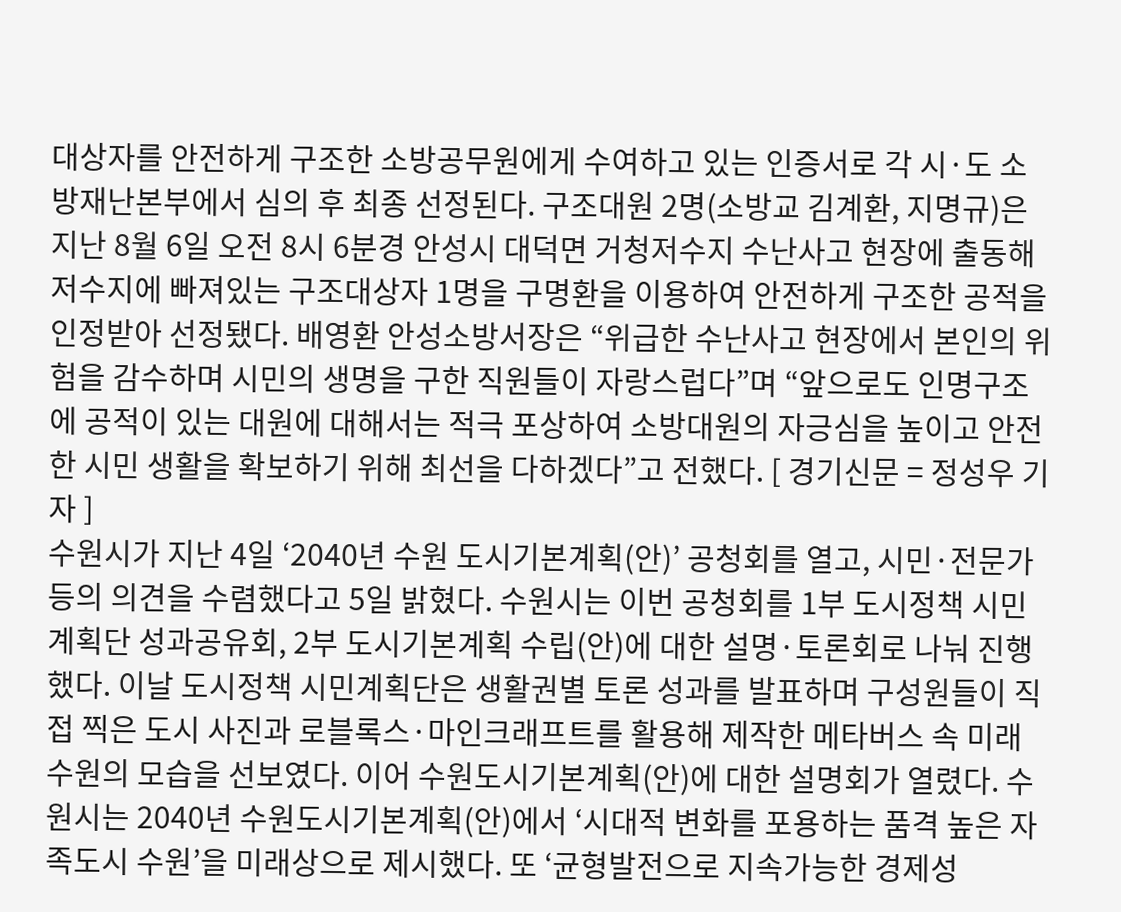대상자를 안전하게 구조한 소방공무원에게 수여하고 있는 인증서로 각 시·도 소방재난본부에서 심의 후 최종 선정된다. 구조대원 2명(소방교 김계환, 지명규)은 지난 8월 6일 오전 8시 6분경 안성시 대덕면 거청저수지 수난사고 현장에 출동해 저수지에 빠져있는 구조대상자 1명을 구명환을 이용하여 안전하게 구조한 공적을 인정받아 선정됐다. 배영환 안성소방서장은 “위급한 수난사고 현장에서 본인의 위험을 감수하며 시민의 생명을 구한 직원들이 자랑스럽다”며 “앞으로도 인명구조에 공적이 있는 대원에 대해서는 적극 포상하여 소방대원의 자긍심을 높이고 안전한 시민 생활을 확보하기 위해 최선을 다하겠다”고 전했다. [ 경기신문 = 정성우 기자 ]
수원시가 지난 4일 ‘2040년 수원 도시기본계획(안)’ 공청회를 열고, 시민·전문가 등의 의견을 수렴했다고 5일 밝혔다. 수원시는 이번 공청회를 1부 도시정책 시민계획단 성과공유회, 2부 도시기본계획 수립(안)에 대한 설명·토론회로 나눠 진행했다. 이날 도시정책 시민계획단은 생활권별 토론 성과를 발표하며 구성원들이 직접 찍은 도시 사진과 로블록스·마인크래프트를 활용해 제작한 메타버스 속 미래 수원의 모습을 선보였다. 이어 수원도시기본계획(안)에 대한 설명회가 열렸다. 수원시는 2040년 수원도시기본계획(안)에서 ‘시대적 변화를 포용하는 품격 높은 자족도시 수원’을 미래상으로 제시했다. 또 ‘균형발전으로 지속가능한 경제성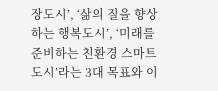장도시’, ‘삶의 질을 향상하는 행복도시’, ‘미래를 준비하는 친환경 스마트도시’라는 3대 목표와 이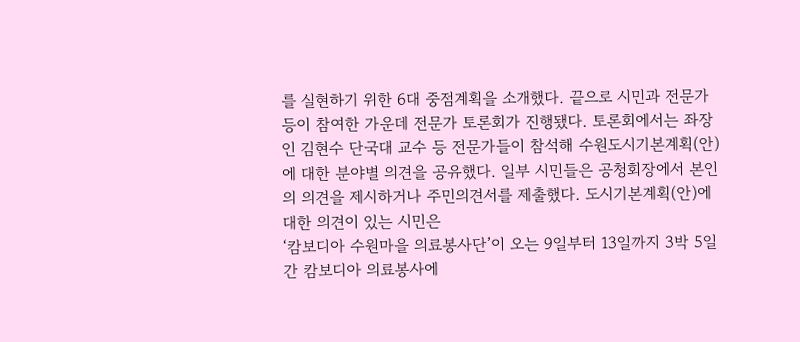를 실현하기 위한 6대 중점계획을 소개했다. 끝으로 시민과 전문가 등이 참여한 가운데 전문가 토론회가 진행됐다. 토론회에서는 좌장인 김현수 단국대 교수 등 전문가들이 참석해 수원도시기본계획(안)에 대한 분야별 의견을 공유했다. 일부 시민들은 공청회장에서 본인의 의견을 제시하거나 주민의견서를 제출했다. 도시기본계획(안)에 대한 의견이 있는 시민은
‘캄보디아 수원마을 의료봉사단’이 오는 9일부터 13일까지 3박 5일간 캄보디아 의료봉사에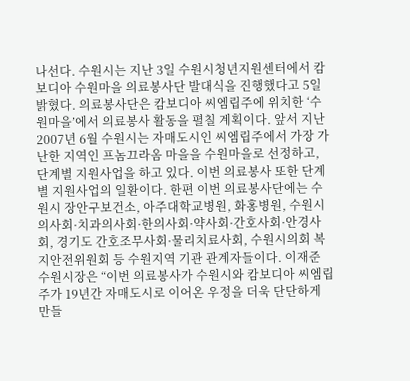나선다. 수원시는 지난 3일 수원시청년지원센터에서 캄보디아 수원마을 의료봉사단 발대식을 진행했다고 5일 밝혔다. 의료봉사단은 캄보디아 씨엠립주에 위치한 ‘수원마을’에서 의료봉사 활동을 펼칠 계획이다. 앞서 지난 2007년 6월 수원시는 자매도시인 씨엠립주에서 가장 가난한 지역인 프놈끄라옴 마을을 수원마을로 선정하고, 단계별 지원사업을 하고 있다. 이번 의료봉사 또한 단계별 지원사업의 일환이다. 한편 이번 의료봉사단에는 수원시 장안구보건소, 아주대학교병원, 화홍병원, 수원시 의사회·치과의사회·한의사회·약사회·간호사회·안경사회, 경기도 간호조무사회·물리치료사회, 수원시의회 복지안전위원회 등 수원지역 기관 관계자들이다. 이재준 수원시장은 “이번 의료봉사가 수원시와 캄보디아 씨엠립주가 19년간 자매도시로 이어온 우정을 더욱 단단하게 만들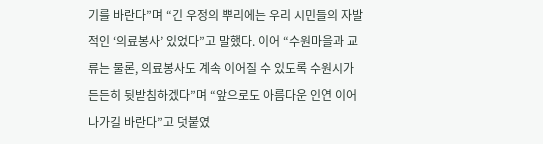기를 바란다”며 “긴 우정의 뿌리에는 우리 시민들의 자발적인 ‘의료봉사’ 있었다”고 말했다. 이어 “수원마을과 교류는 물론, 의료봉사도 계속 이어질 수 있도록 수원시가 든든히 뒷받침하겠다”며 “앞으로도 아름다운 인연 이어나가길 바란다”고 덧붙였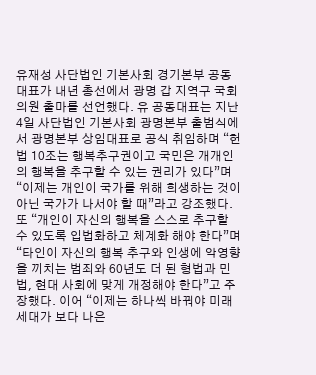유재성 사단법인 기본사회 경기본부 공동대표가 내년 총선에서 광명 갑 지역구 국회의원 출마를 선언했다. 유 공동대표는 지난 4일 사단법인 기본사회 광명본부 출범식에서 광명본부 상임대표로 공식 취임하며 “헌법 10조는 행복추구권이고 국민은 개개인의 행복을 추구할 수 있는 권리가 있다”며 “이제는 개인이 국가를 위해 희생하는 것이 아닌 국가가 나서야 할 때”라고 강조했다. 또 “개인이 자신의 행복을 스스로 추구할 수 있도록 입법화하고 체계화 해야 한다”며 “타인이 자신의 행복 추구와 인생에 악영향을 끼치는 범죄와 60년도 더 된 형법과 민법, 현대 사회에 맞게 개정해야 한다”고 주장했다. 이어 “이제는 하나씩 바꿔야 미래 세대가 보다 나은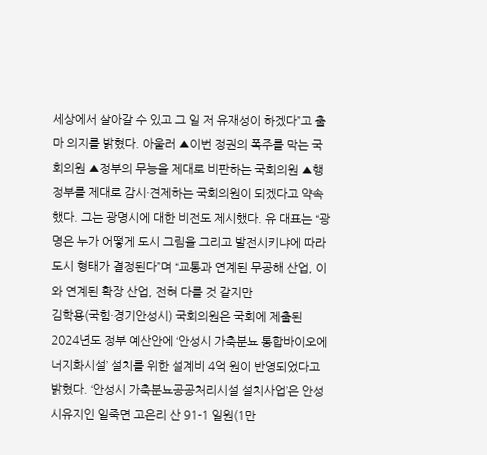세상에서 살아갈 수 있고 그 일 저 유재성이 하겠다”고 출마 의지를 밝혔다. 아울러 ▲이번 정권의 폭주를 막는 국회의원 ▲정부의 무능을 제대로 비판하는 국회의원 ▲행정부를 제대로 감시·견제하는 국회의원이 되겠다고 약속했다. 그는 광명시에 대한 비전도 제시했다. 유 대표는 “광명은 누가 어떻게 도시 그림을 그리고 발전시키냐에 따라 도시 형태가 결정된다”며 “교통과 연계된 무공해 산업, 이와 연계된 확장 산업, 전혀 다를 것 같지만
김학용(국힘·경기안성시) 국회의원은 국회에 제출된 2024년도 정부 예산안에 ‘안성시 가축분뇨 통합바이오에너지화시설’ 설치를 위한 설계비 4억 원이 반영되었다고 밝혔다. ‘안성시 가축분뇨공공처리시설 설치사업’은 안성 시유지인 일죽면 고은리 산 91-1 일원(1만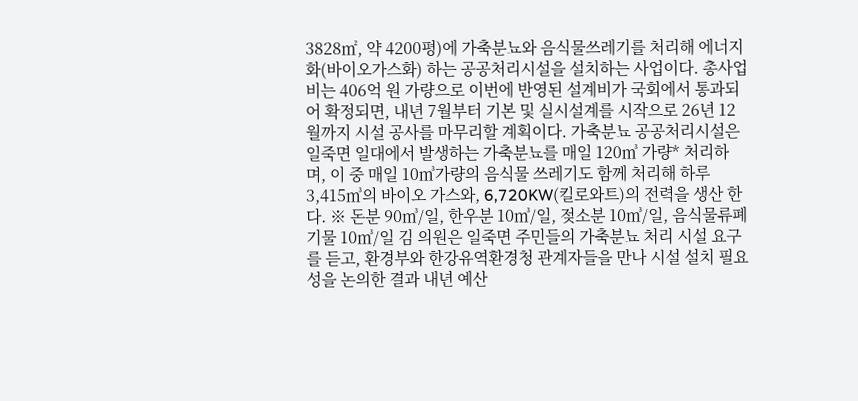3828㎡, 약 4200평)에 가축분뇨와 음식물쓰레기를 처리해 에너지화(바이오가스화) 하는 공공처리시설을 설치하는 사업이다. 총사업비는 406억 원 가량으로 이번에 반영된 설계비가 국회에서 통과되어 확정되면, 내년 7월부터 기본 및 실시설계를 시작으로 26년 12월까지 시설 공사를 마무리할 계획이다. 가축분뇨 공공처리시설은 일죽면 일대에서 발생하는 가축분뇨를 매일 120㎥ 가량* 처리하며, 이 중 매일 10㎥가량의 음식물 쓰레기도 함께 처리해 하루 3,415㎥의 바이오 가스와, 6,720KW(킬로와트)의 전력을 생산 한다. ※ 돈분 90㎥/일, 한우분 10㎥/일, 젖소분 10㎥/일, 음식물류폐기물 10㎥/일 김 의원은 일죽면 주민들의 가축분뇨 처리 시설 요구를 듣고, 환경부와 한강유역환경청 관계자들을 만나 시설 설치 필요성을 논의한 결과 내년 예산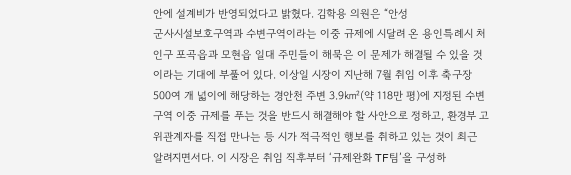안에 설계비가 반영되었다고 밝혔다. 김학용 의원은 “안성
군사시설보호구역과 수변구역이라는 이중 규제에 시달려 온 용인특례시 처인구 포곡읍과 모현읍 일대 주민들이 해묵은 이 문제가 해결될 수 있을 것이라는 기대에 부풀어 있다. 이상일 시장이 지난해 7월 취임 이후 축구장 500여 개 넓이에 해당하는 경안천 주변 3.9㎢(약 118만 평)에 지정된 수변구역 이중 규제를 푸는 것을 반드시 해결해야 할 사안으로 정하고, 환경부 고위관계자를 직접 만나는 등 시가 적극적인 행보를 취하고 있는 것이 최근 알려지면서다. 이 시장은 취임 직후부터 ‘규제완화 TF팀’을 구성하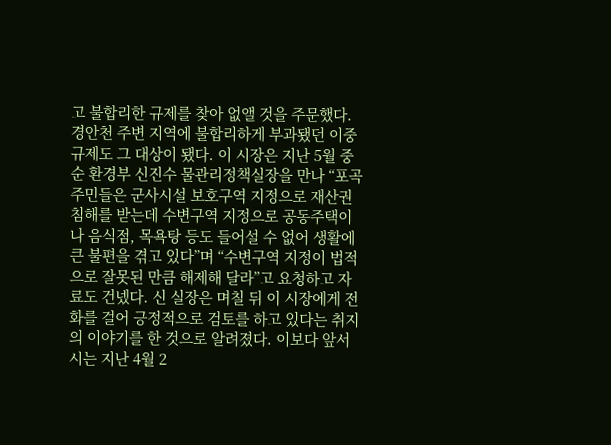고 불합리한 규제를 찾아 없앨 것을 주문했다. 경안천 주변 지역에 불합리하게 부과됐던 이중 규제도 그 대상이 됐다. 이 시장은 지난 5월 중순 환경부 신진수 물관리정책실장을 만나 “포곡 주민들은 군사시설 보호구역 지정으로 재산권 침해를 받는데 수변구역 지정으로 공동주택이나 음식점, 목욕탕 등도 들어설 수 없어 생활에 큰 불편을 겪고 있다”며 “수변구역 지정이 법적으로 잘못된 만큼 해제해 달라”고 요청하고 자료도 건넸다. 신 실장은 며칠 뒤 이 시장에게 전화를 걸어 긍정적으로 검토를 하고 있다는 취지의 이야기를 한 것으로 알려졌다. 이보다 앞서 시는 지난 4월 2